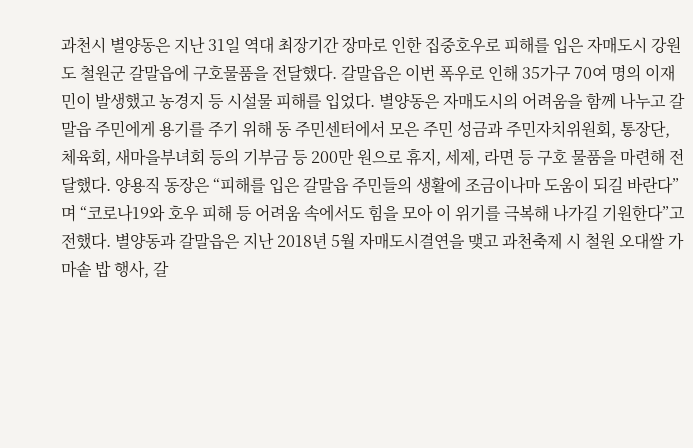과천시 별양동은 지난 31일 역대 최장기간 장마로 인한 집중호우로 피해를 입은 자매도시 강원도 철원군 갈말읍에 구호물품을 전달했다. 갈말읍은 이번 폭우로 인해 35가구 70여 명의 이재민이 발생했고 농경지 등 시설물 피해를 입었다. 별양동은 자매도시의 어려움을 함께 나누고 갈말읍 주민에게 용기를 주기 위해 동 주민센터에서 모은 주민 성금과 주민자치위원회, 통장단, 체육회, 새마을부녀회 등의 기부금 등 200만 원으로 휴지, 세제, 라면 등 구호 물품을 마련해 전달했다. 양용직 동장은 “피해를 입은 갈말읍 주민들의 생활에 조금이나마 도움이 되길 바란다”며 “코로나19와 호우 피해 등 어려움 속에서도 힘을 모아 이 위기를 극복해 나가길 기원한다”고 전했다. 별양동과 갈말읍은 지난 2018년 5월 자매도시결연을 맺고 과천축제 시 철원 오대쌀 가마솥 밥 행사, 갈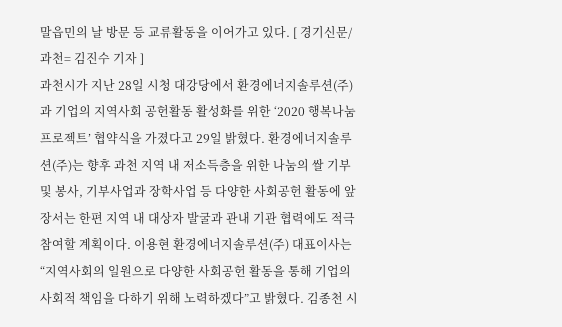말읍민의 날 방문 등 교류활동을 이어가고 있다. [ 경기신문/과천= 김진수 기자 ]
과천시가 지난 28일 시청 대강당에서 환경에너지솔루션(주)과 기업의 지역사회 공헌활동 활성화를 위한 ‘2020 행복나눔 프로젝트’ 협약식을 가졌다고 29일 밝혔다. 환경에너지솔루션(주)는 향후 과천 지역 내 저소득층을 위한 나눔의 쌀 기부 및 봉사, 기부사업과 장학사업 등 다양한 사회공헌 활동에 앞장서는 한편 지역 내 대상자 발굴과 관내 기관 협력에도 적극 참여할 계획이다. 이용현 환경에너지솔루션(주) 대표이사는 “지역사회의 일원으로 다양한 사회공헌 활동을 통해 기업의 사회적 책임을 다하기 위해 노력하겠다”고 밝혔다. 김종천 시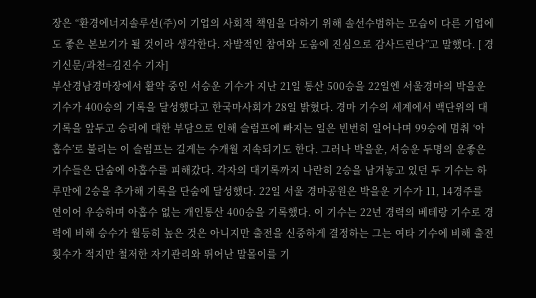장은 “환경에너지솔루션(주)이 기업의 사회적 책임을 다하기 위해 솔선수범하는 모습이 다른 기업에도 좋은 본보기가 될 것이라 생각한다. 자발적인 참여와 도움에 진심으로 감사드린다”고 말했다. [ 경기신문/과천=김진수 기자]
부산경남경마장에서 활약 중인 서승운 기수가 지난 21일 통산 500승을 22일엔 서울경마의 박을운 기수가 400승의 기록을 달성했다고 한국마사회가 28일 밝혔다. 경마 기수의 세계에서 백단위의 대기록을 앞두고 승리에 대한 부담으로 인해 슬럼프에 빠지는 일은 빈번히 일어나며 99승에 멈춰 ‘아홉수’로 불리는 이 슬럼프는 길게는 수개월 지속되기도 한다. 그러나 박을운, 서승운 두명의 운좋은 기수들은 단숨에 아홉수를 피해갔다. 각자의 대기록까지 나란히 2승을 남겨놓고 있던 두 기수는 하루만에 2승을 추가해 기록을 단숨에 달성했다. 22일 서울 경마공원은 박을운 기수가 11, 14경주를 연이어 우승하며 아홉수 없는 개인통산 400승을 기록했다. 이 기수는 22년 경력의 베테랑 기수로 경력에 비해 승수가 월등히 높은 것은 아니지만 출전을 신중하게 결정하는 그는 여타 기수에 비해 출전횟수가 적지만 철저한 자기관리와 뛰어난 말몰이를 기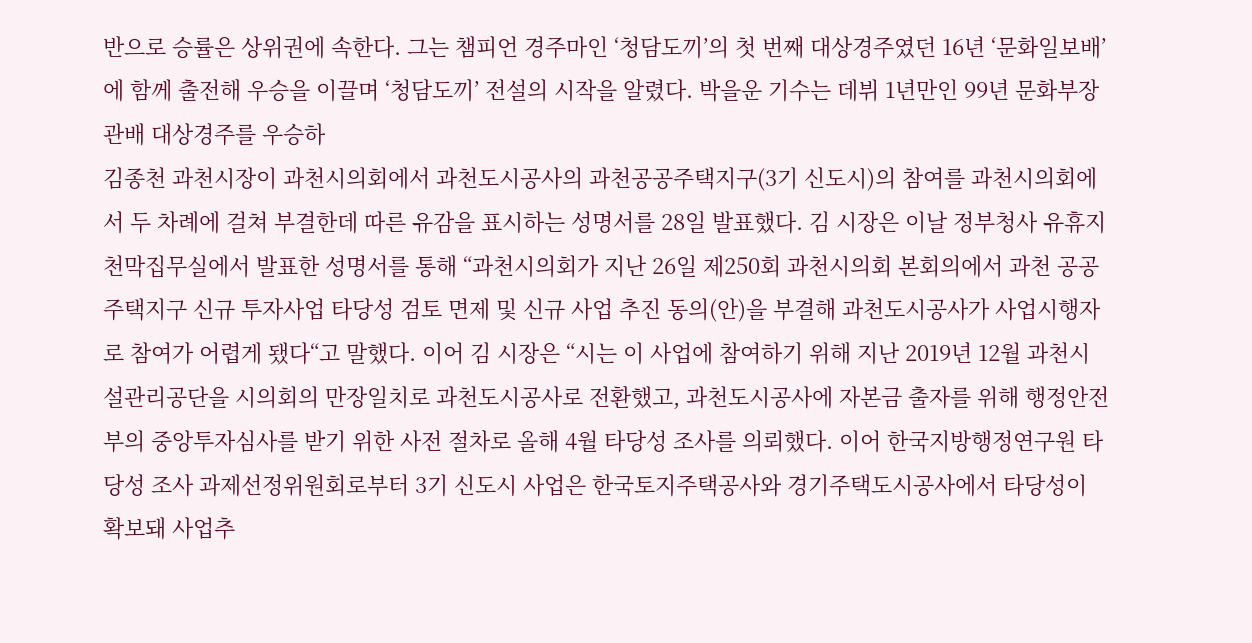반으로 승률은 상위권에 속한다. 그는 챔피언 경주마인 ‘청담도끼’의 첫 번째 대상경주였던 16년 ‘문화일보배’에 함께 출전해 우승을 이끌며 ‘청담도끼’ 전설의 시작을 알렸다. 박을운 기수는 데뷔 1년만인 99년 문화부장관배 대상경주를 우승하
김종천 과천시장이 과천시의회에서 과천도시공사의 과천공공주택지구(3기 신도시)의 참여를 과천시의회에서 두 차례에 걸쳐 부결한데 따른 유감을 표시하는 성명서를 28일 발표했다. 김 시장은 이날 정부청사 유휴지 천막집무실에서 발표한 성명서를 통해 “과천시의회가 지난 26일 제250회 과천시의회 본회의에서 과천 공공주택지구 신규 투자사업 타당성 검토 면제 및 신규 사업 추진 동의(안)을 부결해 과천도시공사가 사업시행자로 참여가 어렵게 됐다“고 말했다. 이어 김 시장은 “시는 이 사업에 참여하기 위해 지난 2019년 12월 과천시설관리공단을 시의회의 만장일치로 과천도시공사로 전환했고, 과천도시공사에 자본금 출자를 위해 행정안전부의 중앙투자심사를 받기 위한 사전 절차로 올해 4월 타당성 조사를 의뢰했다. 이어 한국지방행정연구원 타당성 조사 과제선정위원회로부터 3기 신도시 사업은 한국토지주택공사와 경기주택도시공사에서 타당성이 확보돼 사업추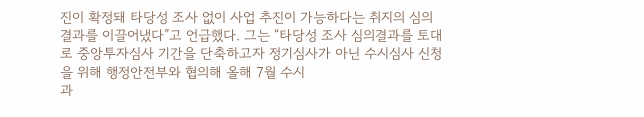진이 확정돼 타당성 조사 없이 사업 추진이 가능하다는 취지의 심의결과를 이끌어냈다”고 언급했다. 그는 “타당성 조사 심의결과를 토대로 중앙투자심사 기간을 단축하고자 정기심사가 아닌 수시심사 신청을 위해 행정안전부와 협의해 올해 7월 수시
과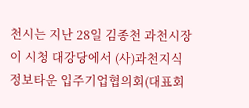천시는 지난 28일 김종천 과천시장이 시청 대강당에서 (사)과천지식정보타운 입주기업협의회(대표회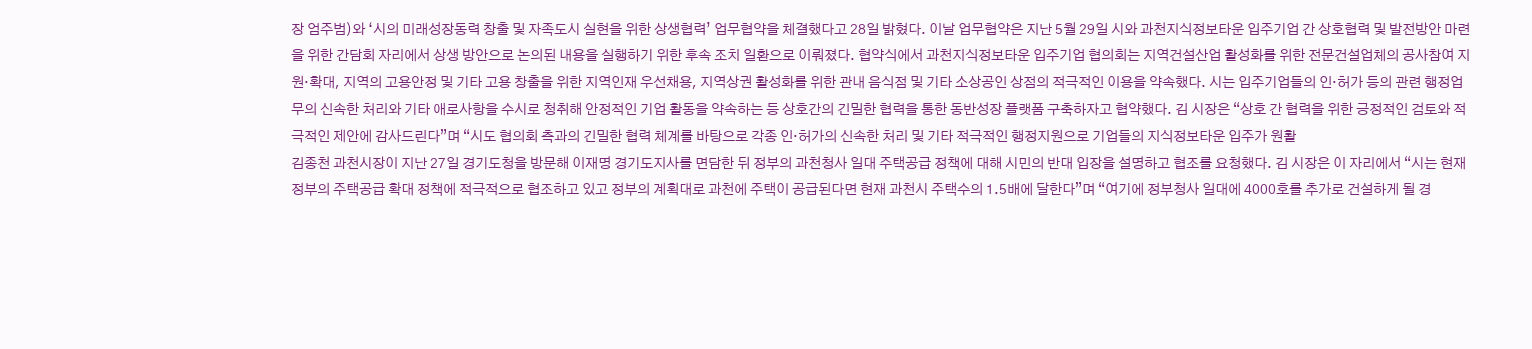장 엄주범)와 ‘시의 미래성장동력 창출 및 자족도시 실현을 위한 상생협력’ 업무협약을 체결했다고 28일 밝혔다. 이날 업무협약은 지난 5월 29일 시와 과천지식정보타운 입주기업 간 상호협력 및 발전방안 마련을 위한 간담회 자리에서 상생 방안으로 논의된 내용을 실행하기 위한 후속 조치 일환으로 이뤄졌다. 협약식에서 과천지식정보타운 입주기업 협의회는 지역건설산업 활성화를 위한 전문건설업체의 공사참여 지원·확대, 지역의 고용안정 및 기타 고용 창출을 위한 지역인재 우선채용, 지역상권 활성화를 위한 관내 음식점 및 기타 소상공인 상점의 적극적인 이용을 약속했다. 시는 입주기업들의 인·허가 등의 관련 행정업무의 신속한 처리와 기타 애로사항을 수시로 청취해 안정적인 기업 활동을 약속하는 등 상호간의 긴밀한 협력을 통한 동반성장 플랫폼 구축하자고 협약했다. 김 시장은 “상호 간 협력을 위한 긍정적인 검토와 적극적인 제안에 감사드린다”며 “시도 협의회 측과의 긴밀한 협력 체계를 바탕으로 각종 인·허가의 신속한 처리 및 기타 적극적인 행정지원으로 기업들의 지식정보타운 입주가 원활
김종천 과천시장이 지난 27일 경기도청을 방문해 이재명 경기도지사를 면담한 뒤 정부의 과천청사 일대 주택공급 정책에 대해 시민의 반대 입장을 설명하고 협조를 요청했다. 김 시장은 이 자리에서 “시는 현재 정부의 주택공급 확대 정책에 적극적으로 협조하고 있고 정부의 계획대로 과천에 주택이 공급된다면 현재 과천시 주택수의 1.5배에 달한다”며 “여기에 정부청사 일대에 4000호를 추가로 건설하게 될 경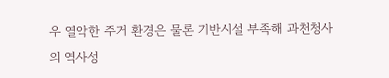우 열악한 주거 환경은 물론 기반시설 부족해 과천청사의 역사성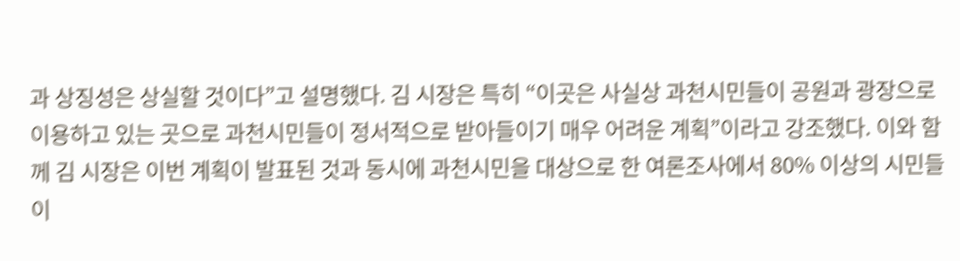과 상징성은 상실할 것이다”고 설명했다. 김 시장은 특히 “이곳은 사실상 과천시민들이 공원과 광장으로 이용하고 있는 곳으로 과천시민들이 정서적으로 받아들이기 매우 어려운 계획”이라고 강조했다. 이와 함께 김 시장은 이번 계획이 발표된 것과 동시에 과천시민을 대상으로 한 여론조사에서 80% 이상의 시민들이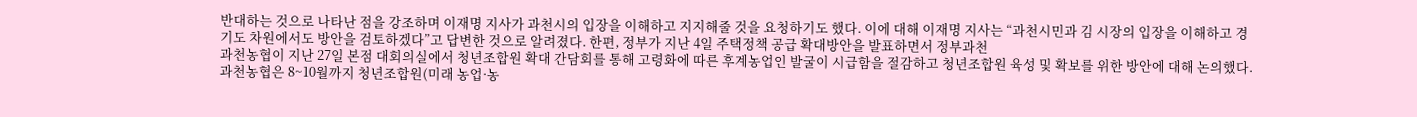반대하는 것으로 나타난 점을 강조하며 이재명 지사가 과천시의 입장을 이해하고 지지해줄 것을 요청하기도 했다. 이에 대해 이재명 지사는 “과천시민과 김 시장의 입장을 이해하고 경기도 차원에서도 방안을 검토하겠다”고 답변한 것으로 알려졌다. 한편, 정부가 지난 4일 주택정책 공급 확대방안을 발표하면서 정부과천
과천농협이 지난 27일 본점 대회의실에서 청년조합원 확대 간담회를 통해 고령화에 따른 후계농업인 발굴이 시급함을 절감하고 청년조합원 육성 및 확보를 위한 방안에 대해 논의했다. 과천농협은 8~10월까지 청년조합원(미래 농업·농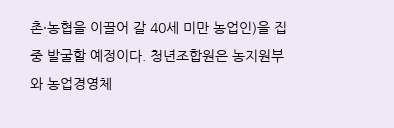촌·농협을 이끌어 갈 40세 미만 농업인)을 집중 발굴할 예정이다. 청년조합원은 농지원부와 농업경영체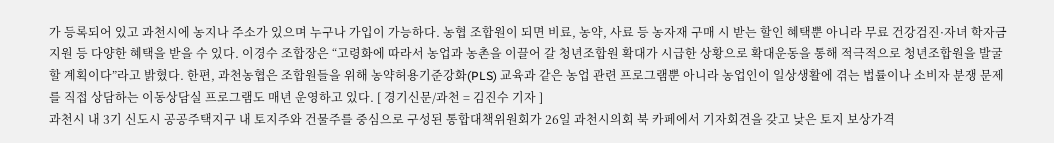가 등록되어 있고 과천시에 농지나 주소가 있으며 누구나 가입이 가능하다. 농협 조합원이 되면 비료, 농약, 사료 등 농자재 구매 시 받는 할인 혜택뿐 아니라 무료 건강검진·자녀 학자금 지원 등 다양한 혜택을 받을 수 있다. 이경수 조합장은 “고령화에 따라서 농업과 농촌을 이끌어 갈 청년조합원 확대가 시급한 상황으로 확대운동을 통해 적극적으로 청년조합원을 발굴할 계획이다”라고 밝혔다. 한편, 과천농협은 조합원들을 위해 농약허용기준강화(PLS) 교육과 같은 농업 관련 프로그램뿐 아니라 농업인이 일상생활에 겪는 법률이나 소비자 분쟁 문제를 직접 상담하는 이동상담실 프로그램도 매년 운영하고 있다. [ 경기신문/과천 = 김진수 기자 ]
과천시 내 3기 신도시 공공주택지구 내 토지주와 건물주를 중심으로 구성된 통합대책위원회가 26일 과천시의회 북 카페에서 기자회견을 갖고 낮은 토지 보상가격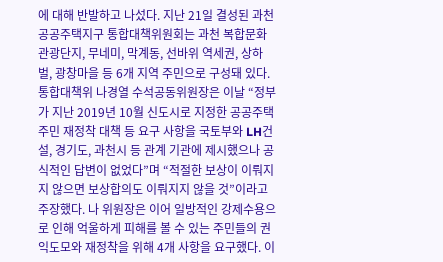에 대해 반발하고 나섰다. 지난 21일 결성된 과천공공주택지구 통합대책위원회는 과천 복합문화관광단지, 무네미, 막계동, 선바위 역세권, 상하벌, 광창마을 등 6개 지역 주민으로 구성돼 있다. 통합대책위 나경열 수석공동위원장은 이날 “정부가 지난 2019년 10월 신도시로 지정한 공공주택주민 재정착 대책 등 요구 사항을 국토부와 LH건설, 경기도, 과천시 등 관계 기관에 제시했으나 공식적인 답변이 없었다”며 “적절한 보상이 이뤄지지 않으면 보상합의도 이뤄지지 않을 것”이라고 주장했다. 나 위원장은 이어 일방적인 강제수용으로 인해 억울하게 피해를 볼 수 있는 주민들의 권익도모와 재정착을 위해 4개 사항을 요구했다. 이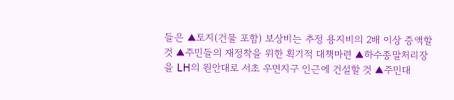들은 ▲토지(건물 포함) 보상비는 추정 용지비의 2배 이상 증액할 것 ▲주민들의 재정착을 위한 획기적 대책마련 ▲하수종말처리장을 LH의 원안대로 서초 우면지구 인근에 건설할 것 ▲주민대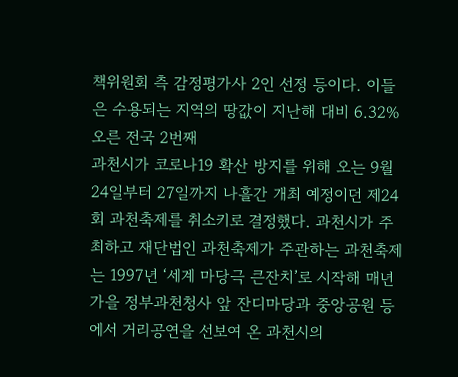책위원회 측 감정평가사 2인 선정 등이다. 이들은 수용되는 지역의 땅값이 지난해 대비 6.32% 오른 전국 2번째
과천시가 코로나19 확산 방지를 위해 오는 9월 24일부터 27일까지 나흘간 개최 예정이던 제24회 과천축제를 취소키로 결정했다. 과천시가 주최하고 재단법인 과천축제가 주관하는 과천축제는 1997년 ‘세계 마당극 큰잔치’로 시작해 매년 가을 정부과천청사 앞 잔디마당과 중앙공원 등에서 거리공연을 선보여 온 과천시의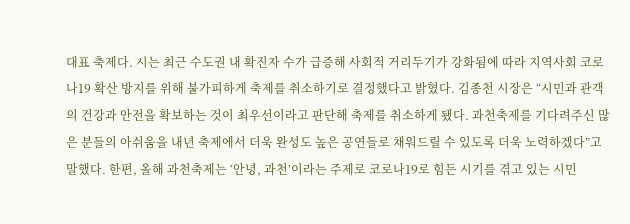대표 축제다. 시는 최근 수도권 내 확진자 수가 급증해 사회적 거리두기가 강화됨에 따라 지역사회 코로나19 확산 방지를 위해 불가피하게 축제를 취소하기로 결정했다고 밝혔다. 김종천 시장은 “시민과 관객의 건강과 안전을 확보하는 것이 최우선이라고 판단해 축제를 취소하게 됐다. 과천축제를 기다려주신 많은 분들의 아쉬움을 내년 축제에서 더욱 완성도 높은 공연들로 채워드릴 수 있도록 더욱 노력하겠다”고 말했다. 한편, 올해 과천축제는 ‘안녕, 과천’이라는 주제로 코로나19로 힘든 시기를 겪고 있는 시민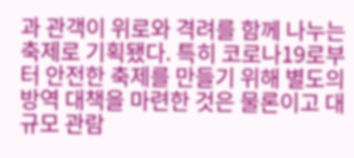과 관객이 위로와 격려를 함께 나누는 축제로 기획됐다. 특히 코로나19로부터 안전한 축제를 만들기 위해 별도의 방역 대책을 마련한 것은 물론이고 대규모 관람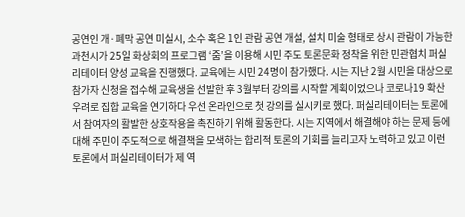공연인 개·폐막 공연 미실시, 소수 혹은 1인 관람 공연 개설, 설치 미술 형태로 상시 관람이 가능한
과천시가 25일 화상회의 프로그램 ‘줌’을 이용해 시민 주도 토론문화 정착을 위한 민관협치 퍼실리테이터 양성 교육을 진행했다. 교육에는 시민 24명이 참가했다. 시는 지난 2월 시민을 대상으로 참가자 신청을 접수해 교육생을 선발한 후 3월부터 강의를 시작할 계획이었으나 코로나19 확산 우려로 집합 교육을 연기하다 우선 온라인으로 첫 강의를 실시키로 했다. 퍼실리테이터는 토론에서 참여자의 활발한 상호작용을 촉진하기 위해 활동한다. 시는 지역에서 해결해야 하는 문제 등에 대해 주민이 주도적으로 해결책을 모색하는 합리적 토론의 기회를 늘리고자 노력하고 있고 이런 토론에서 퍼실리테이터가 제 역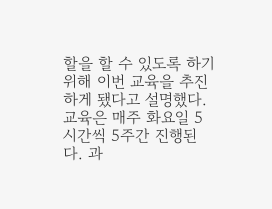할을 할 수 있도록 하기 위해 이번 교육을 추진하게 됐다고 설명했다. 교육은 매주 화요일 5시간씩 5주간 진행된다. 과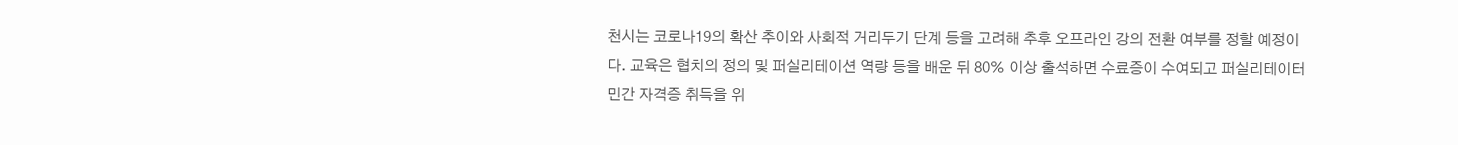천시는 코로나19의 확산 추이와 사회적 거리두기 단계 등을 고려해 추후 오프라인 강의 전환 여부를 정할 예정이다. 교육은 협치의 정의 및 퍼실리테이션 역량 등을 배운 뒤 80% 이상 출석하면 수료증이 수여되고 퍼실리테이터 민간 자격증 취득을 위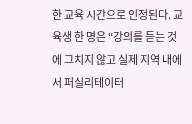한 교육 시간으로 인정된다. 교육생 한 명은 “강의를 듣는 것에 그치지 않고 실제 지역 내에서 퍼실리테이터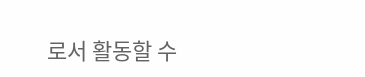로서 활동할 수